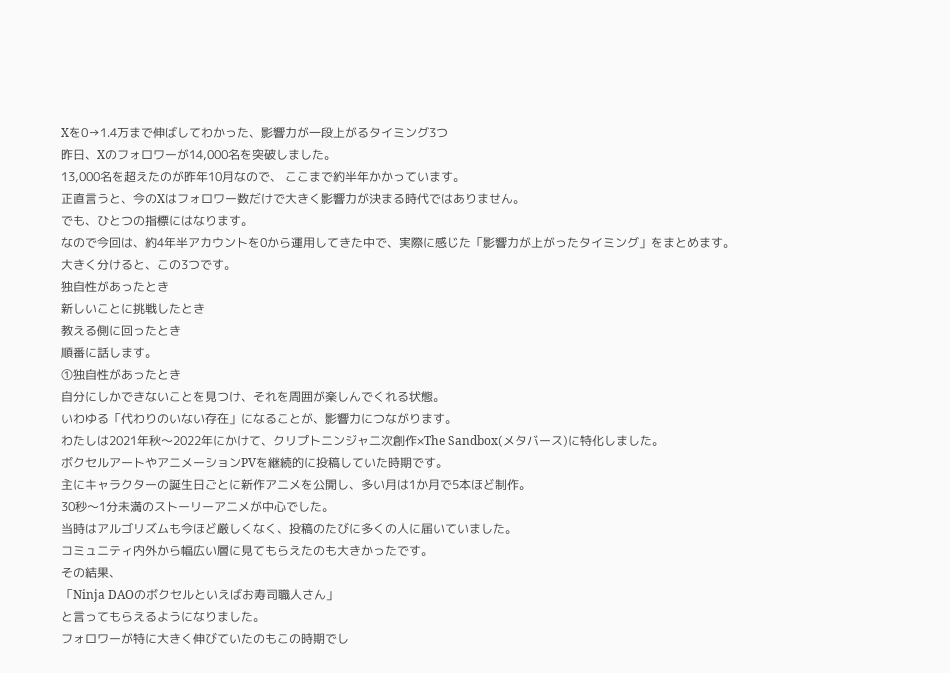Xを0→1.4万まで伸ばしてわかった、影響力が一段上がるタイミング3つ
昨日、Xのフォロワーが14,000名を突破しました。
13,000名を超えたのが昨年10月なので、 ここまで約半年かかっています。
正直言うと、今のXはフォロワー数だけで大きく影響力が決まる時代ではありません。
でも、ひとつの指標にはなります。
なので今回は、約4年半アカウントを0から運用してきた中で、実際に感じた「影響力が上がったタイミング」をまとめます。
大きく分けると、この3つです。
独自性があったとき
新しいことに挑戦したとき
教える側に回ったとき
順番に話します。
①独自性があったとき
自分にしかできないことを見つけ、それを周囲が楽しんでくれる状態。
いわゆる「代わりのいない存在」になることが、影響力につながります。
わたしは2021年秋〜2022年にかけて、クリプトニンジャ二次創作×The Sandbox(メタバース)に特化しました。
ボクセルアートやアニメーションPVを継続的に投稿していた時期です。
主にキャラクターの誕生日ごとに新作アニメを公開し、多い月は1か月で5本ほど制作。
30秒〜1分未満のストーリーアニメが中心でした。
当時はアルゴリズムも今ほど厳しくなく、投稿のたびに多くの人に届いていました。
コミュニティ内外から幅広い層に見てもらえたのも大きかったです。
その結果、
「Ninja DAOのボクセルといえばお寿司職人さん」
と言ってもらえるようになりました。
フォロワーが特に大きく伸びていたのもこの時期でし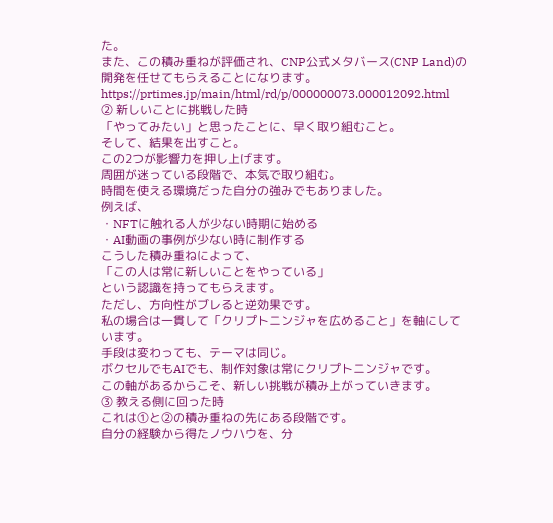た。
また、この積み重ねが評価され、CNP公式メタバース(CNP Land)の開発を任せてもらえることになります。
https://prtimes.jp/main/html/rd/p/000000073.000012092.html
② 新しいことに挑戦した時
「やってみたい」と思ったことに、早く取り組むこと。
そして、結果を出すこと。
この2つが影響力を押し上げます。
周囲が迷っている段階で、本気で取り組む。
時間を使える環境だった自分の強みでもありました。
例えば、
・NFTに触れる人が少ない時期に始める
・AI動画の事例が少ない時に制作する
こうした積み重ねによって、
「この人は常に新しいことをやっている」
という認識を持ってもらえます。
ただし、方向性がブレると逆効果です。
私の場合は一貫して「クリプトニンジャを広めること」を軸にしています。
手段は変わっても、テーマは同じ。
ボクセルでもAIでも、制作対象は常にクリプトニンジャです。
この軸があるからこそ、新しい挑戦が積み上がっていきます。
③ 教える側に回った時
これは①と②の積み重ねの先にある段階です。
自分の経験から得たノウハウを、分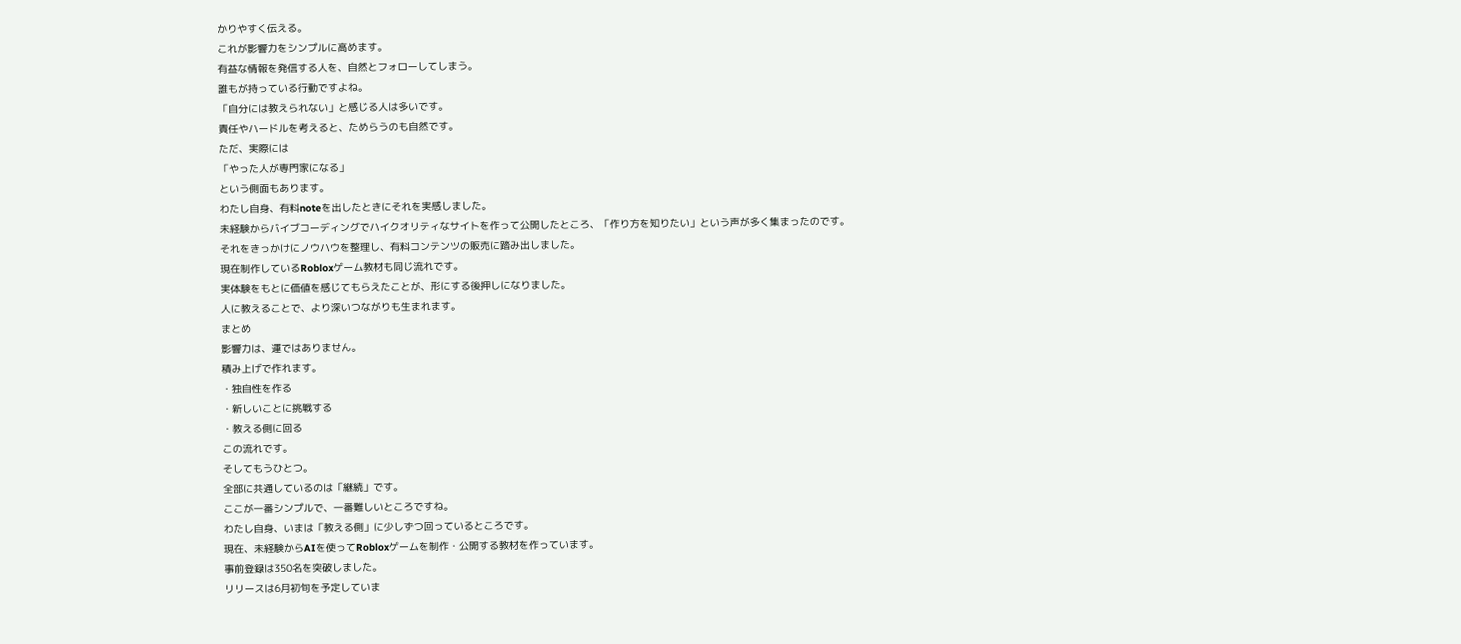かりやすく伝える。
これが影響力をシンプルに高めます。
有益な情報を発信する人を、自然とフォローしてしまう。
誰もが持っている行動ですよね。
「自分には教えられない」と感じる人は多いです。
責任やハードルを考えると、ためらうのも自然です。
ただ、実際には
「やった人が専門家になる」
という側面もあります。
わたし自身、有料noteを出したときにそれを実感しました。
未経験からバイブコーディングでハイクオリティなサイトを作って公開したところ、「作り方を知りたい」という声が多く集まったのです。
それをきっかけにノウハウを整理し、有料コンテンツの販売に踏み出しました。
現在制作しているRobloxゲーム教材も同じ流れです。
実体験をもとに価値を感じてもらえたことが、形にする後押しになりました。
人に教えることで、より深いつながりも生まれます。
まとめ
影響力は、運ではありません。
積み上げで作れます。
・独自性を作る
・新しいことに挑戦する
・教える側に回る
この流れです。
そしてもうひとつ。
全部に共通しているのは「継続」です。
ここが一番シンプルで、一番難しいところですね。
わたし自身、いまは「教える側」に少しずつ回っているところです。
現在、未経験からAIを使ってRobloxゲームを制作・公開する教材を作っています。
事前登録は350名を突破しました。
リリースは6月初旬を予定していま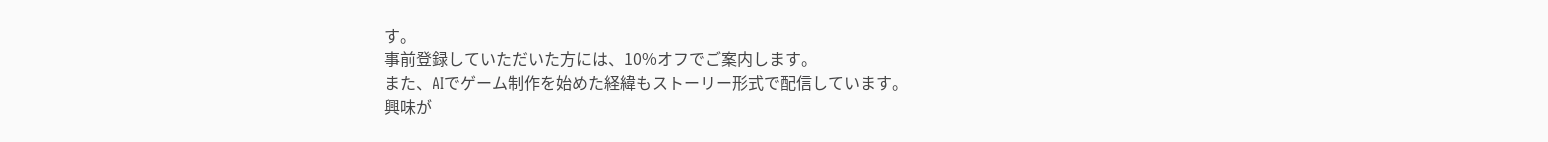す。
事前登録していただいた方には、10%オフでご案内します。
また、AIでゲーム制作を始めた経緯もストーリー形式で配信しています。
興味が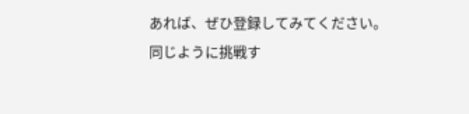あれば、ぜひ登録してみてください。
同じように挑戦す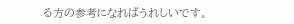る方の参考になればうれしいです。